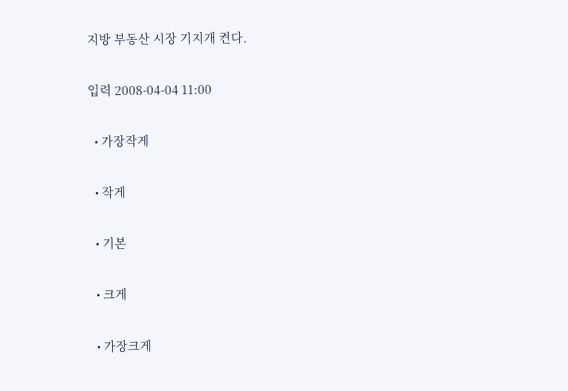지방 부동산 시장 기지개 켠다.

입력 2008-04-04 11:00

  • 가장작게

  • 작게

  • 기본

  • 크게

  • 가장크게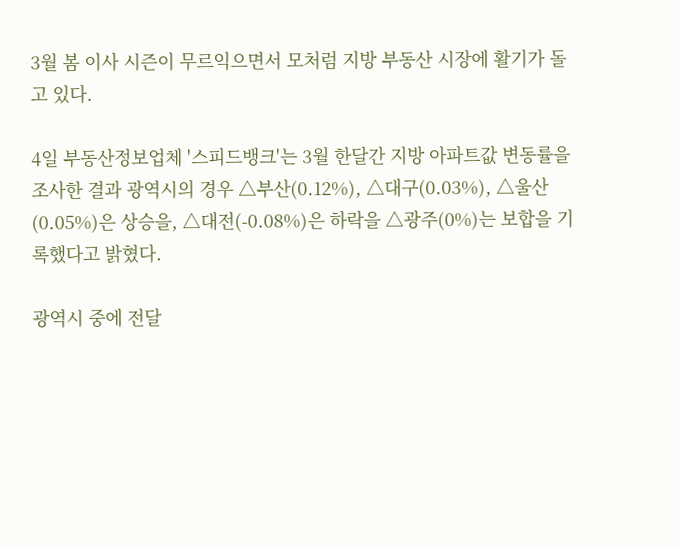3월 봄 이사 시즌이 무르익으면서 모처럼 지방 부동산 시장에 활기가 돌고 있다.

4일 부동산정보업체 '스피드뱅크'는 3월 한달간 지방 아파트값 변동률을 조사한 결과 광역시의 경우 △부산(0.12%), △대구(0.03%), △울산(0.05%)은 상승을, △대전(-0.08%)은 하락을 △광주(0%)는 보합을 기록했다고 밝혔다.

광역시 중에 전달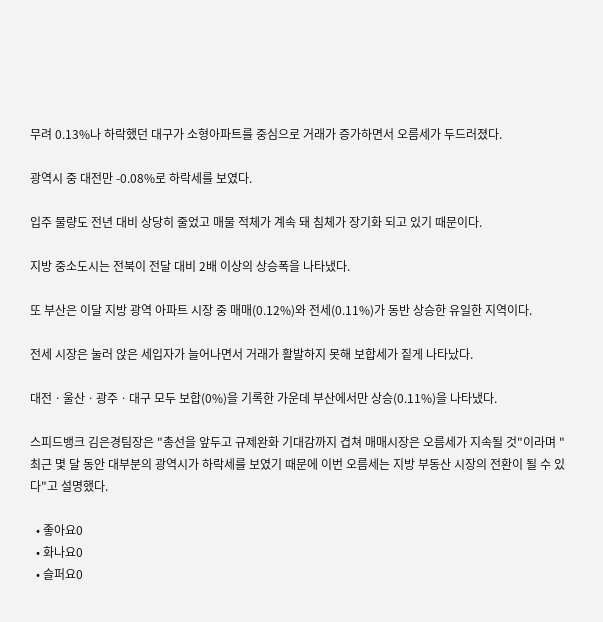무려 0.13%나 하락했던 대구가 소형아파트를 중심으로 거래가 증가하면서 오름세가 두드러졌다.

광역시 중 대전만 -0.08%로 하락세를 보였다.

입주 물량도 전년 대비 상당히 줄었고 매물 적체가 계속 돼 침체가 장기화 되고 있기 때문이다.

지방 중소도시는 전북이 전달 대비 2배 이상의 상승폭을 나타냈다.

또 부산은 이달 지방 광역 아파트 시장 중 매매(0.12%)와 전세(0.11%)가 동반 상승한 유일한 지역이다.

전세 시장은 눌러 앉은 세입자가 늘어나면서 거래가 활발하지 못해 보합세가 짙게 나타났다.

대전ㆍ울산ㆍ광주ㆍ대구 모두 보합(0%)을 기록한 가운데 부산에서만 상승(0.11%)을 나타냈다.

스피드뱅크 김은경팀장은 "총선을 앞두고 규제완화 기대감까지 겹쳐 매매시장은 오름세가 지속될 것"이라며 "최근 몇 달 동안 대부분의 광역시가 하락세를 보였기 때문에 이번 오름세는 지방 부동산 시장의 전환이 될 수 있다"고 설명했다.

  • 좋아요0
  • 화나요0
  • 슬퍼요0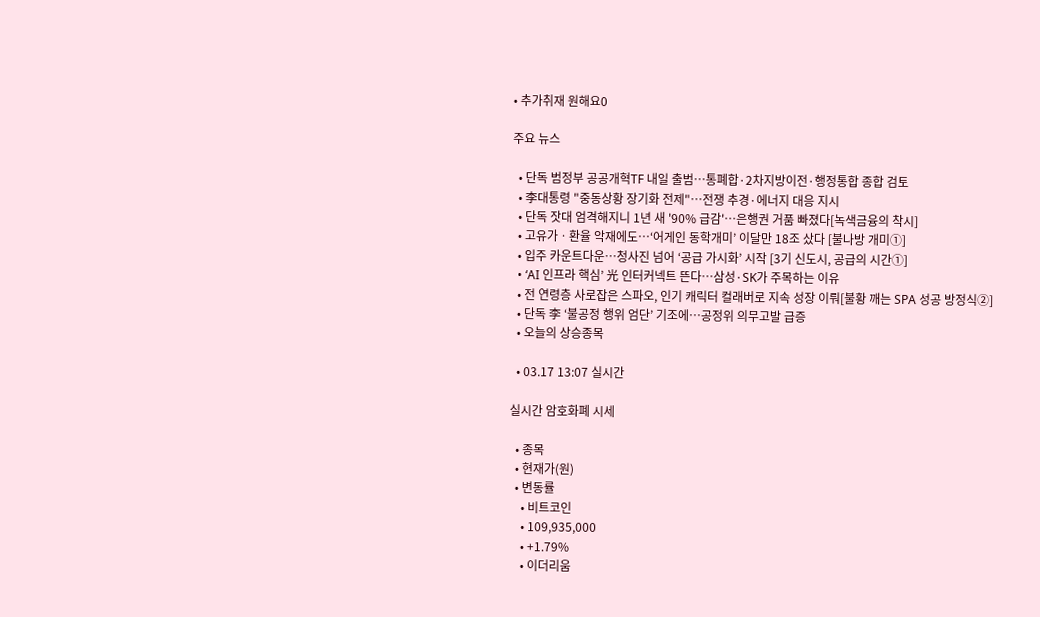• 추가취재 원해요0

주요 뉴스

  • 단독 범정부 공공개혁TF 내일 출범…통폐합·2차지방이전·행정통합 종합 검토
  • 李대통령 "중동상황 장기화 전제"…전쟁 추경·에너지 대응 지시
  • 단독 잣대 엄격해지니 1년 새 '90% 급감'…은행권 거품 빠졌다[녹색금융의 착시]
  • 고유가ㆍ환율 악재에도…‘어게인 동학개미’ 이달만 18조 샀다 [불나방 개미①]
  • 입주 카운트다운…청사진 넘어 ‘공급 가시화’ 시작 [3기 신도시, 공급의 시간①]
  • ‘AI 인프라 핵심’ 光 인터커넥트 뜬다…삼성·SK가 주목하는 이유
  • 전 연령층 사로잡은 스파오, 인기 캐릭터 컬래버로 지속 성장 이뤄[불황 깨는 SPA 성공 방정식②]
  • 단독 李 ‘불공정 행위 엄단’ 기조에…공정위 의무고발 급증
  • 오늘의 상승종목

  • 03.17 13:07 실시간

실시간 암호화폐 시세

  • 종목
  • 현재가(원)
  • 변동률
    • 비트코인
    • 109,935,000
    • +1.79%
    • 이더리움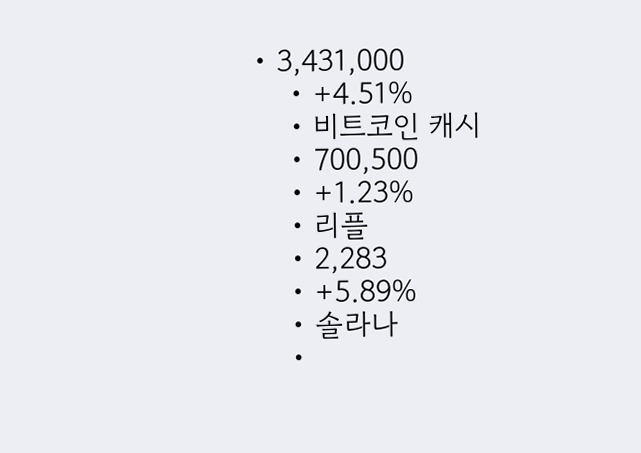• 3,431,000
    • +4.51%
    • 비트코인 캐시
    • 700,500
    • +1.23%
    • 리플
    • 2,283
    • +5.89%
    • 솔라나
    •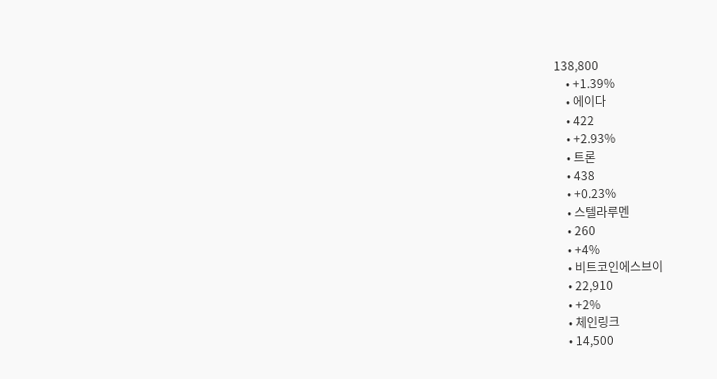138,800
    • +1.39%
    • 에이다
    • 422
    • +2.93%
    • 트론
    • 438
    • +0.23%
    • 스텔라루멘
    • 260
    • +4%
    • 비트코인에스브이
    • 22,910
    • +2%
    • 체인링크
    • 14,500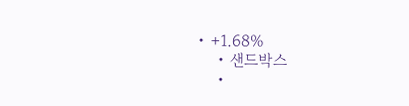• +1.68%
    • 샌드박스
    •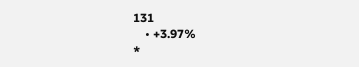131
    • +3.97%
*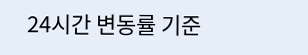24시간 변동률 기준